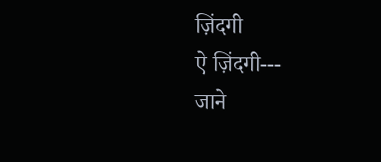ज़िंदगी
ऐ ज़िंदगी---
जाने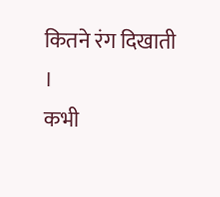कितने रंग दिखाती ।
कभी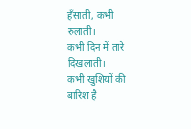हँसाती, कभी रुलाती।
कभी दिन में तारे दिखलाती।
कभी खुशियों की बारिश है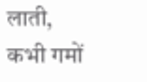लाती,
कभी गमों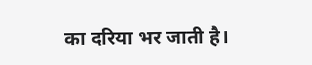का दरिया भर जाती है।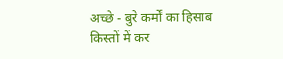अच्छे - बुरे कर्मों का हिसाब
किस्तों में कर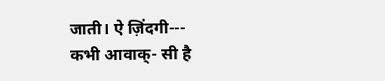जाती। ऐ ज़िंदगी---
कभी आवाक्- सी है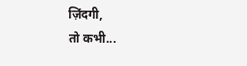ज़िंदगी,
तो कभी...